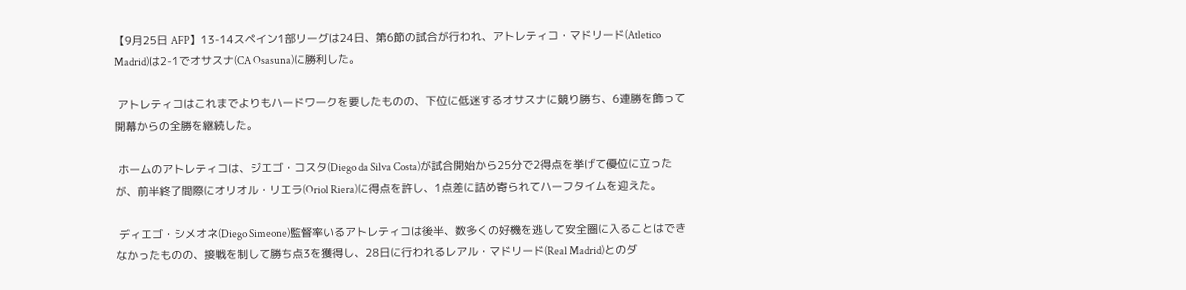【9月25日 AFP】13-14スペイン1部リーグは24日、第6節の試合が行われ、アトレティコ・マドリード(Atletico Madrid)は2-1でオサスナ(CA Osasuna)に勝利した。

 アトレティコはこれまでよりもハードワークを要したものの、下位に低迷するオサスナに競り勝ち、6連勝を飾って開幕からの全勝を継続した。

 ホームのアトレティコは、ジエゴ・コスタ(Diego da Silva Costa)が試合開始から25分で2得点を挙げて優位に立ったが、前半終了間際にオリオル・リエラ(Oriol Riera)に得点を許し、1点差に詰め寄られてハーフタイムを迎えた。

 ディエゴ・シメオネ(Diego Simeone)監督率いるアトレティコは後半、数多くの好機を逃して安全圏に入ることはできなかったものの、接戦を制して勝ち点3を獲得し、28日に行われるレアル・マドリード(Real Madrid)とのダ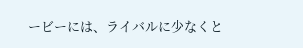ービーには、ライバルに少なくと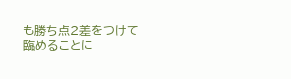も勝ち点2差をつけて臨めることに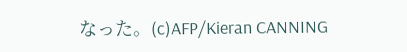なった。(c)AFP/Kieran CANNING